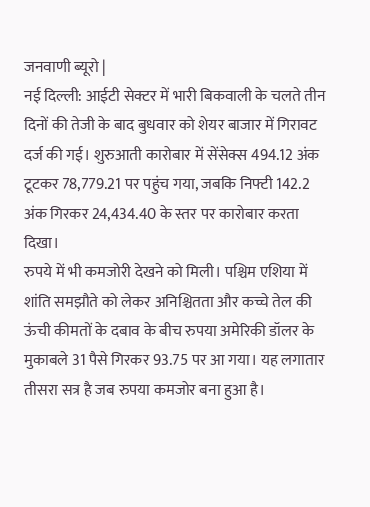जनवाणी ब्यूरो |
नई दिल्ली: आईटी सेक्टर में भारी बिकवाली के चलते तीन दिनों की तेजी के बाद बुधवार को शेयर बाजार में गिरावट दर्ज की गई। शुरुआती कारोबार में सेंसेक्स 494.12 अंक टूटकर 78,779.21 पर पहुंच गया, जबकि निफ्टी 142.2 अंक गिरकर 24,434.40 के स्तर पर कारोबार करता दिखा।
रुपये में भी कमजोरी देखने को मिली। पश्चिम एशिया में शांति समझौते को लेकर अनिश्चितता और कच्चे तेल की ऊंची कीमतों के दबाव के बीच रुपया अमेरिकी डॉलर के मुकाबले 31 पैसे गिरकर 93.75 पर आ गया। यह लगातार तीसरा सत्र है जब रुपया कमजोर बना हुआ है।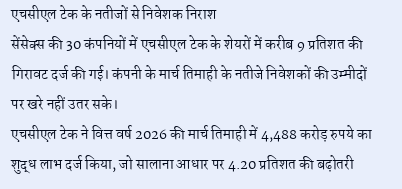एचसीएल टेक के नतीजों से निवेशक निराश
सेंसेक्स की 30 कंपनियों में एचसीएल टेक के शेयरों में करीब 9 प्रतिशत की गिरावट दर्ज की गई। कंपनी के मार्च तिमाही के नतीजे निवेशकों की उम्मीदों पर खरे नहीं उतर सके।
एचसीएल टेक ने वित्त वर्ष 2026 की मार्च तिमाही में 4,488 करोड़ रुपये का शुद्ध लाभ दर्ज किया, जो सालाना आधार पर 4.20 प्रतिशत की बढ़ोतरी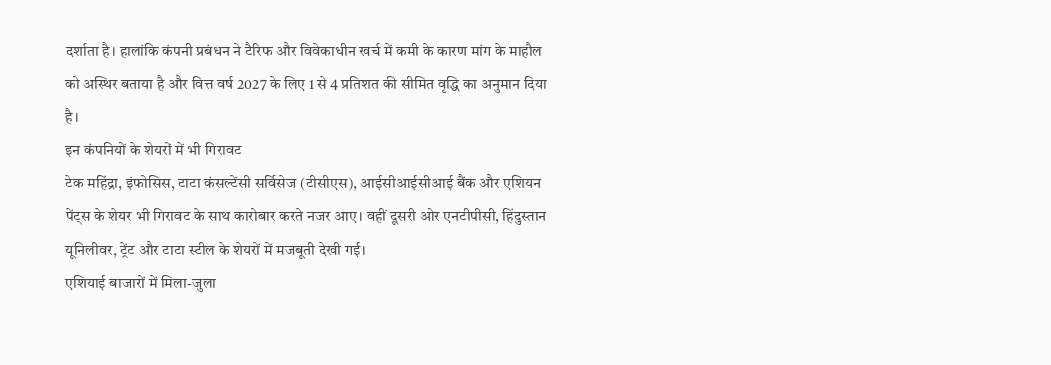दर्शाता है। हालांकि कंपनी प्रबंधन ने टैरिफ और विवेकाधीन खर्च में कमी के कारण मांग के माहौल को अस्थिर बताया है और वित्त वर्ष 2027 के लिए 1 से 4 प्रतिशत की सीमित वृद्धि का अनुमान दिया है।
इन कंपनियों के शेयरों में भी गिरावट
टेक महिंद्रा, इंफोसिस, टाटा कंसल्टेंसी सर्विसेज (टीसीएस), आईसीआईसीआई बैंक और एशियन पेंट्स के शेयर भी गिरावट के साथ कारोबार करते नजर आए। वहीं दूसरी ओर एनटीपीसी, हिंदुस्तान यूनिलीवर, ट्रेंट और टाटा स्टील के शेयरों में मजबूती देखी गई।
एशियाई बाजारों में मिला-जुला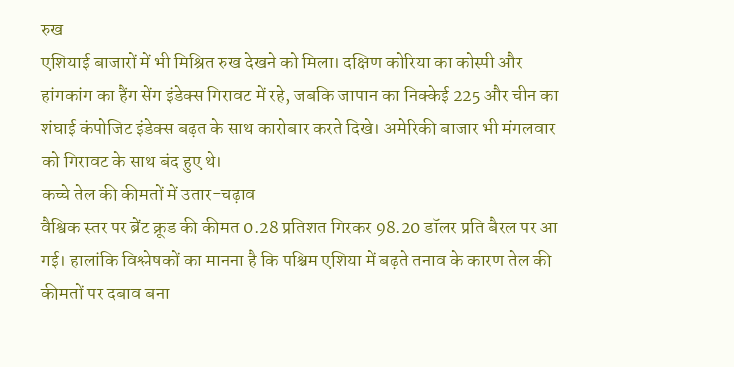रुख
एशियाई बाजारों में भी मिश्रित रुख देखने को मिला। दक्षिण कोरिया का कोस्पी और हांगकांग का हैंग सेंग इंडेक्स गिरावट में रहे, जबकि जापान का निक्केई 225 और चीन का शंघाई कंपोजिट इंडेक्स बढ़त के साथ कारोबार करते दिखे। अमेरिकी बाजार भी मंगलवार को गिरावट के साथ बंद हुए थे।
कच्चे तेल की कीमतों में उतार-चढ़ाव
वैश्विक स्तर पर ब्रेंट क्रूड की कीमत 0.28 प्रतिशत गिरकर 98.20 डॉलर प्रति बैरल पर आ गई। हालांकि विश्लेषकों का मानना है कि पश्चिम एशिया में बढ़ते तनाव के कारण तेल की कीमतों पर दबाव बना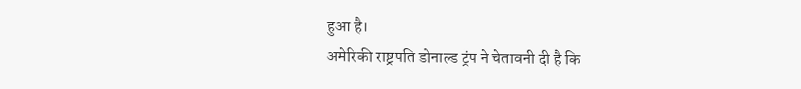हुआ है।
अमेरिकी राष्ट्रपति डोनाल्ड ट्रंप ने चेतावनी दी है कि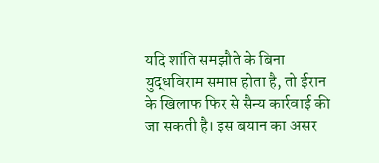यदि शांति समझौते के बिना युद्धविराम समाप्त होता है, तो ईरान के खिलाफ फिर से सैन्य कार्रवाई की जा सकती है। इस बयान का असर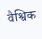वैश्विक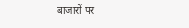बाजारों पर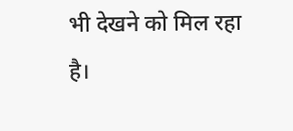भी देखने को मिल रहा है।